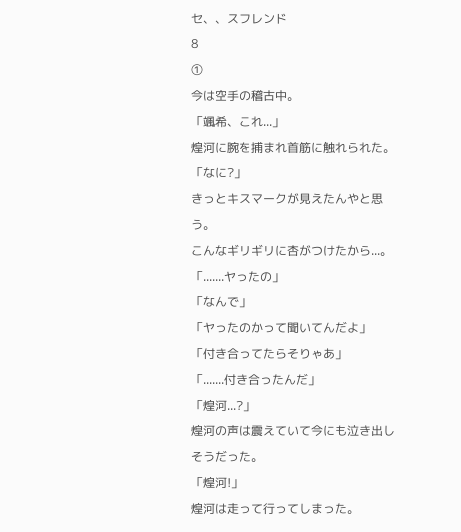セ、、スフレンド
8
①
今は空手の稽古中。
「颯希、これ...」
煌河に腕を捕まれ首筋に触れられた。
「なに?」
きっとキスマークが見えたんやと思う。
こんなギリギリに杏がつけたから...。
「.......ヤったの」
「なんで」
「ヤったのかって聞いてんだよ」
「付き合ってたらそりゃあ」
「.......付き合ったんだ」
「煌河...?」
煌河の声は震えていて今にも泣き出しそうだった。
「煌河!」
煌河は走って行ってしまった。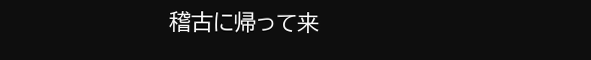稽古に帰って来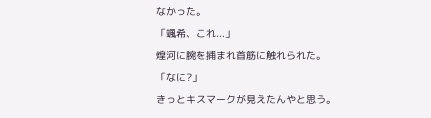なかった。
「颯希、これ...」
煌河に腕を捕まれ首筋に触れられた。
「なに?」
きっとキスマークが見えたんやと思う。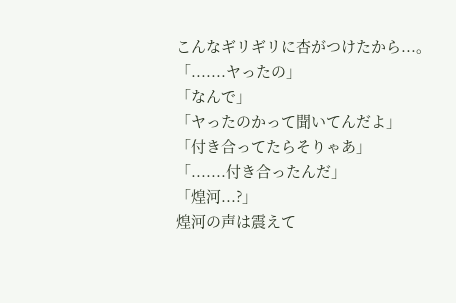こんなギリギリに杏がつけたから...。
「.......ヤったの」
「なんで」
「ヤったのかって聞いてんだよ」
「付き合ってたらそりゃあ」
「.......付き合ったんだ」
「煌河...?」
煌河の声は震えて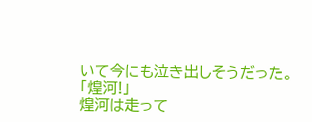いて今にも泣き出しそうだった。
「煌河!」
煌河は走って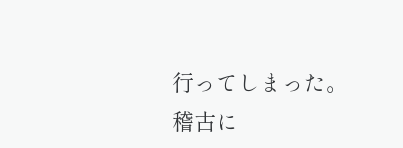行ってしまった。
稽古に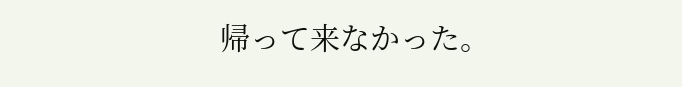帰って来なかった。